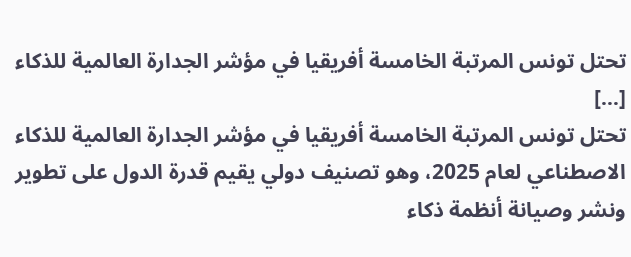تحتل تونس المرتبة الخامسة أفريقيا في مؤشر الجدارة العالمية للذكاء […]
تحتل تونس المرتبة الخامسة أفريقيا في مؤشر الجدارة العالمية للذكاء الاصطناعي لعام 2025، وهو تصنيف دولي يقيم قدرة الدول على تطوير ونشر وصيانة أنظمة ذكاء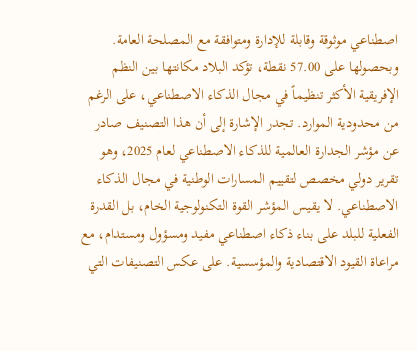اصطناعي موثوقة وقابلة للإدارة ومتوافقة مع المصلحة العامة. وبحصولها على 57.00 نقطة، تؤكد البلاد مكانتها بين النظم الإفريقية الأكثر تنظيماً في مجال الذكاء الاصطناعي، على الرغم من محدودية الموارد. تجدر الإشارة إلى أن هذا التصنيف صادر عن مؤشر الجدارة العالمية للذكاء الاصطناعي لعام 2025، وهو تقرير دولي مخصص لتقييم المسارات الوطنية في مجال الذكاء الاصطناعي. لا يقيس المؤشر القوة التكنولوجية الخام، بل القدرة الفعلية للبلد على بناء ذكاء اصطناعي مفيد ومسؤول ومستدام، مع مراعاة القيود الاقتصادية والمؤسسية. على عكس التصنيفات التي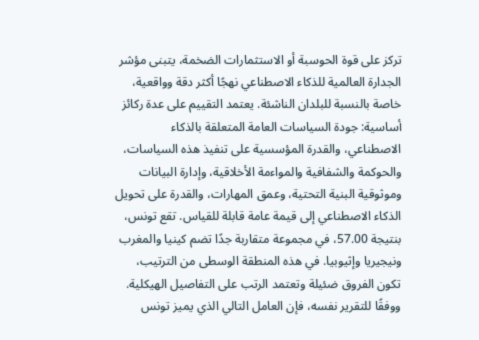تركز على قوة الحوسبة أو الاستثمارات الضخمة، يتبنى مؤشر الجدارة العالمية للذكاء الاصطناعي نهجًا أكثر دقة وواقعية، خاصة بالنسبة للبلدان الناشئة. يعتمد التقييم على عدة ركائز أساسية: جودة السياسات العامة المتعلقة بالذكاء الاصطناعي، والقدرة المؤسسية على تنفيذ هذه السياسات، والحوكمة والشفافية والمواءمة الأخلاقية، وإدارة البيانات وموثوقية البنية التحتية، وعمق المهارات، والقدرة على تحويل الذكاء الاصطناعي إلى قيمة عامة قابلة للقياس. تقع تونس، بنتيجة 57.00، في مجموعة متقاربة جدًا تضم كينيا والمغرب ونيجيريا وإثيوبيا. في هذه المنطقة الوسطى من الترتيب، تكون الفروق ضئيلة وتعتمد الرتب على التفاصيل الهيكلية. ووفقًا للتقرير نفسه، فإن العامل التالي الذي يميز تونس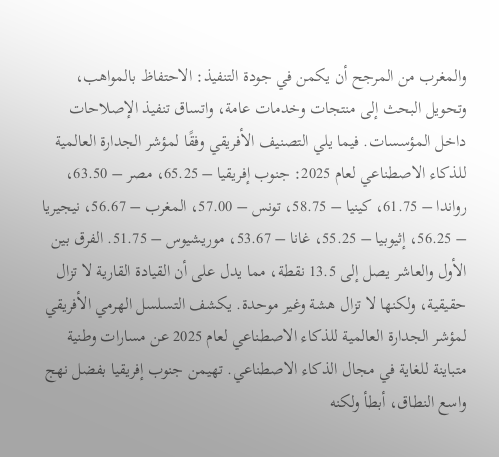والمغرب من المرجح أن يكمن في جودة التنفيذ: الاحتفاظ بالمواهب، وتحويل البحث إلى منتجات وخدمات عامة، واتساق تنفيذ الإصلاحات داخل المؤسسات. فيما يلي التصنيف الأفريقي وفقًا لمؤشر الجدارة العالمية للذكاء الاصطناعي لعام 2025: جنوب إفريقيا – 65.25، مصر – 63.50، رواندا – 61.75، كينيا – 58.75، تونس – 57.00، المغرب – 56.67، نيجيريا – 56.25، إثيوبيا – 55.25، غانا – 53.67، موريشيوس – 51.75. الفرق بين الأول والعاشر يصل إلى 13.5 نقطة، مما يدل على أن القيادة القارية لا تزال حقيقية، ولكنها لا تزال هشة وغير موحدة. يكشف التسلسل الهرمي الأفريقي لمؤشر الجدارة العالمية للذكاء الاصطناعي لعام 2025 عن مسارات وطنية متباينة للغاية في مجال الذكاء الاصطناعي. تهيمن جنوب إفريقيا بفضل نهج واسع النطاق، أبطأ ولكنه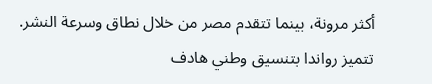أكثر مرونة، بينما تتقدم مصر من خلال نطاق وسرعة النشر. تتميز رواندا بتنسيق وطني هادف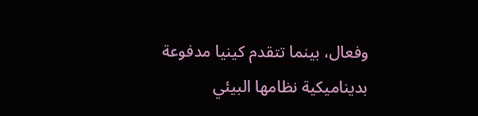وفعال، بينما تتقدم كينيا مدفوعة بديناميكية نظامها البيئي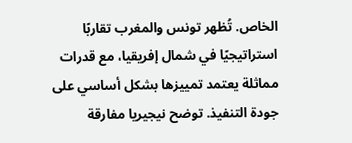الخاص. تُظهر تونس والمغرب تقاربًا استراتيجيًا في شمال إفريقيا، مع قدرات مماثلة يعتمد تمييزها بشكل أساسي على جودة التنفيذ. توضح نيجيريا مفارقة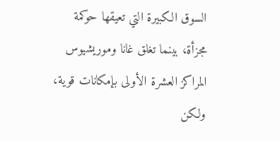السوق الكبيرة التي تعيقها حوكمة مجزأة، بينما تغلق غانا وموريشيوس المراكز العشرة الأولى بإمكانات قوية، ولكن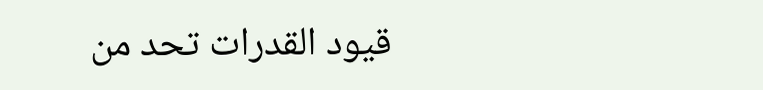قيود القدرات تحد من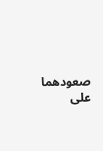صعودهما على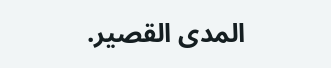المدى القصير.